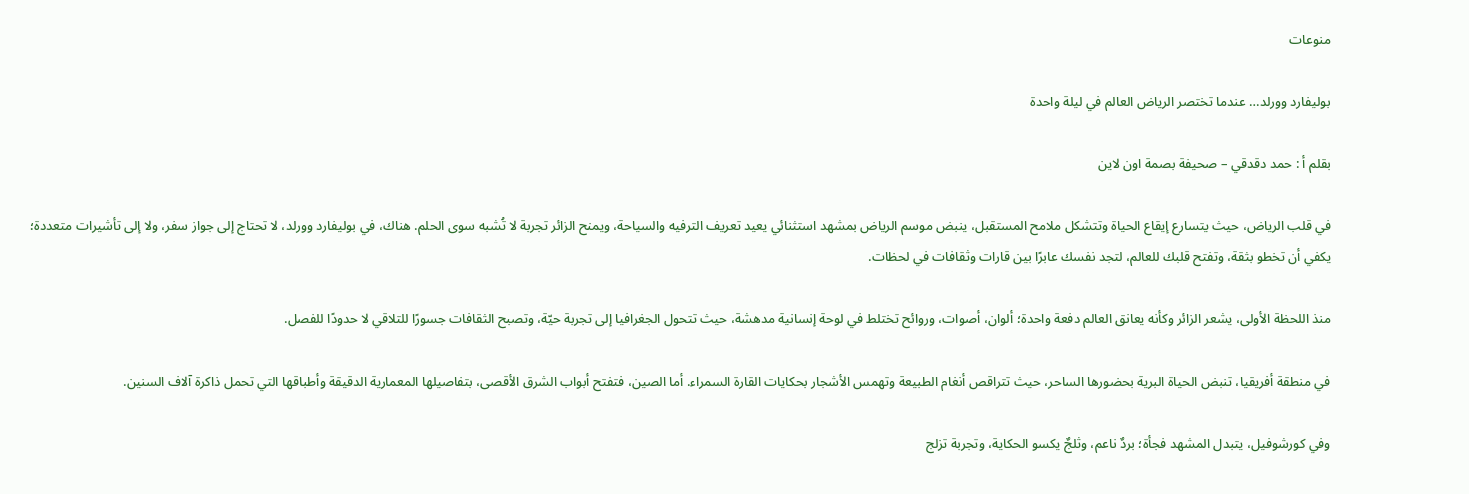منوعات

بوليفارد وورلد… عندما تختصر الرياض العالم في ليلة واحدة

بقلم أ : حمد دقدقي – صحيفة بصمة اون لاين

في قلب الرياض، حيث يتسارع إيقاع الحياة وتتشكل ملامح المستقبل، ينبض موسم الرياض بمشهد استثنائي يعيد تعريف الترفيه والسياحة، ويمنح الزائر تجربة لا تُشبه سوى الحلم. هناك، في بوليفارد وورلد، لا تحتاج إلى جواز سفر، ولا إلى تأشيرات متعددة؛ يكفي أن تخطو بثقة، وتفتح قلبك للعالم، لتجد نفسك عابرًا بين قارات وثقافات في لحظات.

منذ اللحظة الأولى، يشعر الزائر وكأنه يعانق العالم دفعة واحدة؛ ألوان، أصوات، وروائح تختلط في لوحة إنسانية مدهشة، حيث تتحول الجغرافيا إلى تجربة حيّة، وتصبح الثقافات جسورًا للتلاقي لا حدودًا للفصل.

في منطقة أفريقيا، تنبض الحياة البرية بحضورها الساحر، حيث تتراقص أنغام الطبيعة وتهمس الأشجار بحكايات القارة السمراء. أما الصين، فتفتح أبواب الشرق الأقصى، بتفاصيلها المعمارية الدقيقة وأطباقها التي تحمل ذاكرة آلاف السنين.

وفي كورشوفيل، يتبدل المشهد فجأة؛ بردٌ ناعم، وثلجٌ يكسو الحكاية، وتجربة تزلج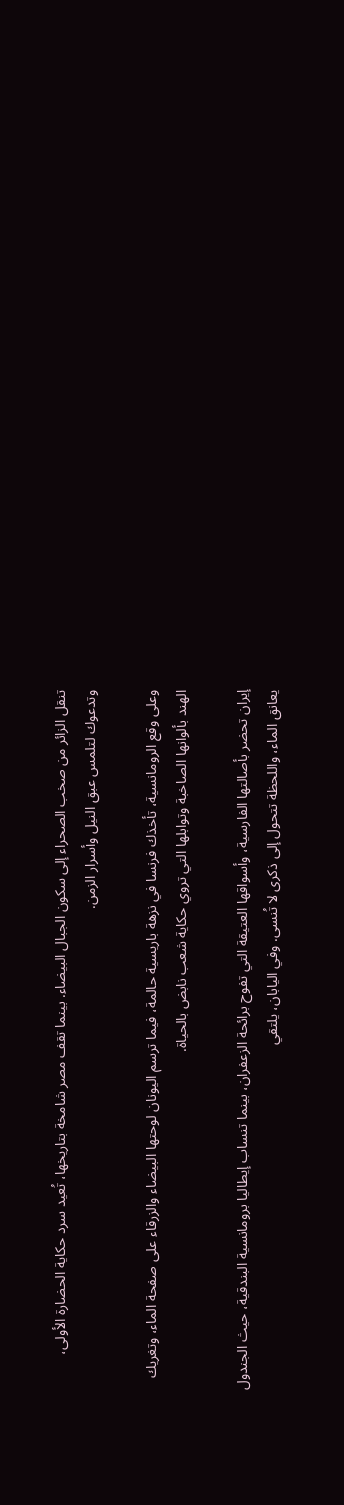تنقل الزائر من صخب الصحراء إلى سكون الجبال البيضاء. بينما تقف مصر شامخة بتاريخها، تُعيد سرد حكاية الحضارة الأولى، وتدعوك لتلمس عبق النيل وأسرار الزمن.

وعلى وقع الرومانسية، تأخذك فرنسا في نزهة باريسية حالمة، فيما ترسم اليونان لوحتها البيضاء والزرقاء على صفحة الماء، وتغريك الهند بألوانها الصاخبة وتوابلها التي تروي حكاية شعب نابض بالحياة.

إيران تحضر بأصالتها الفارسية، وأسواقها العتيقة التي تفوح برائحة الزعفران، بينما تنساب إيطاليا برومانسية البندقية، حيث الجندول يعانق الماء، واللحظة تتحول إلى ذكرى لا تُنسى. وفي اليابان، يلتقي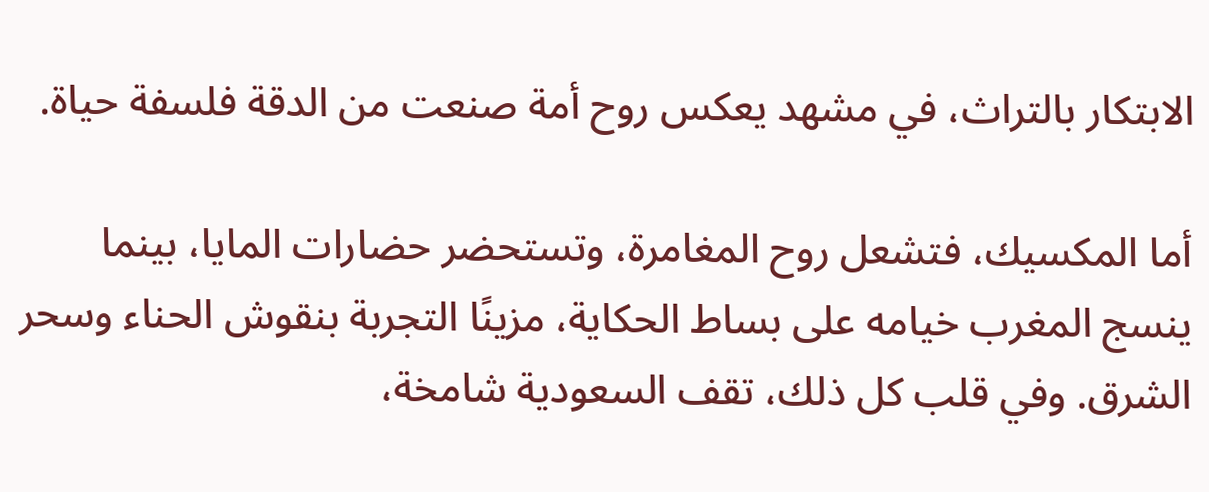الابتكار بالتراث، في مشهد يعكس روح أمة صنعت من الدقة فلسفة حياة.

أما المكسيك، فتشعل روح المغامرة، وتستحضر حضارات المايا، بينما ينسج المغرب خيامه على بساط الحكاية، مزينًا التجربة بنقوش الحناء وسحر الشرق. وفي قلب كل ذلك، تقف السعودية شامخة،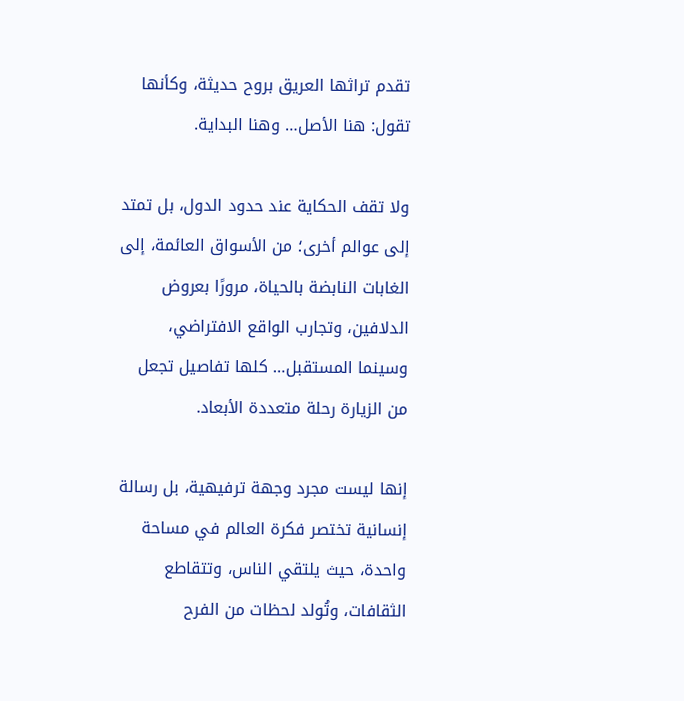تقدم تراثها العريق بروح حديثة، وكأنها تقول: هنا الأصل… وهنا البداية.

ولا تقف الحكاية عند حدود الدول، بل تمتد إلى عوالم أخرى؛ من الأسواق العائمة، إلى الغابات النابضة بالحياة، مرورًا بعروض الدلافين، وتجارب الواقع الافتراضي، وسينما المستقبل… كلها تفاصيل تجعل من الزيارة رحلة متعددة الأبعاد.

إنها ليست مجرد وجهة ترفيهية، بل رسالة إنسانية تختصر فكرة العالم في مساحة واحدة، حيث يلتقي الناس، وتتقاطع الثقافات، وتُولد لحظات من الفرح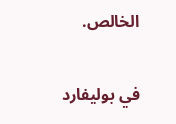الخالص.

في بوليفارد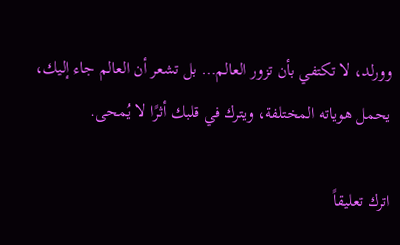وورلد، لا تكتفي بأن تزور العالم… بل تشعر أن العالم جاء إليك، يحمل هوياته المختلفة، ويترك في قلبك أثرًا لا يُمحى.

اترك تعليقاً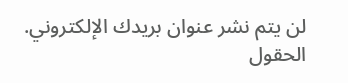لن يتم نشر عنوان بريدك الإلكتروني. الحقول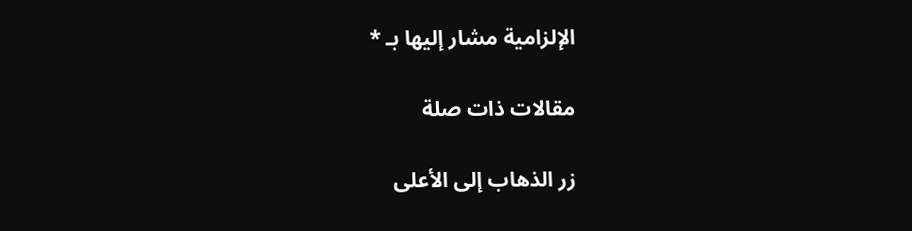الإلزامية مشار إليها بـ *

مقالات ذات صلة

زر الذهاب إلى الأعلى